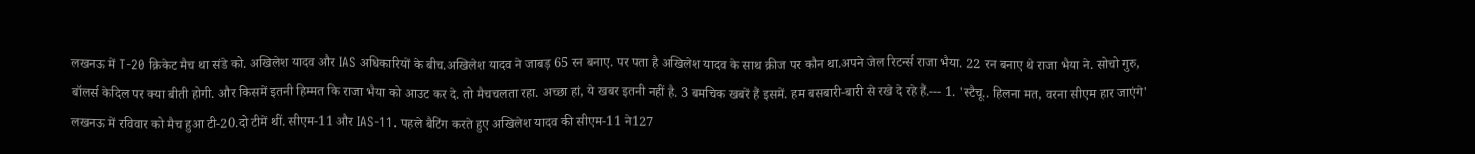लखनऊ में T-20 क्रिकेट मैच था संडे को. अखिलेश यादव और IAS अधिकारियों के बीच.अखिलेश यादव ने जाबड़ 65 रन बनाए. पर पता है अखिलेश यादव के साथ क्रीज पर कौन था.अपने जेल रिटर्न्स राजा भैया. 22 रन बनाए थे राजा भैया ने. सोचो गुरु, बॉलर्स केदिल पर क्या बीती होगी. और किसमें इतनी हिम्मत कि राजा भैया को आउट कर दे. तो मैचचलता रहा. अच्छा हां, ये खबर इतनी नहीं है. 3 बमचिक खबरें हैं इसमें. हम बसबारी-बारी से रखे दे रहे हैं.--- 1. 'स्टैचू.. हिलना मत, वरना सीएम हार जाएंगे' लखनऊ में रविवार को मैच हुआ टी-20.दो टीमें थीं. सीएम-11 और IAS-11. पहले बैटिंग करते हुए अखिलेश यादव की सीएम-11 ने127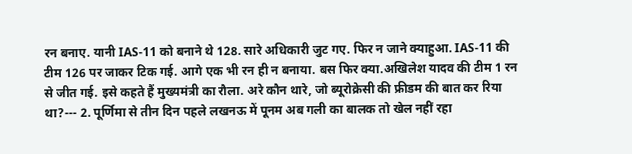रन बनाए. यानी IAS-11 को बनाने थे 128. सारे अधिकारी जुट गए. फिर न जाने क्याहुआ. IAS-11 की टीम 126 पर जाकर टिक गई. आगे एक भी रन ही न बनाया. बस फिर क्या.अखिलेश यादव की टीम 1 रन से जीत गई. इसे कहते हैं मुख्यमंत्री का रौला. अरे कौन थारे, जो ब्यूरोक्रेसी की फ्रीडम की बात कर रिया था?--- 2. पूर्णिमा से तीन दिन पहले लखनऊ में पूनम अब गली का बालक तो खेल नहीं रहा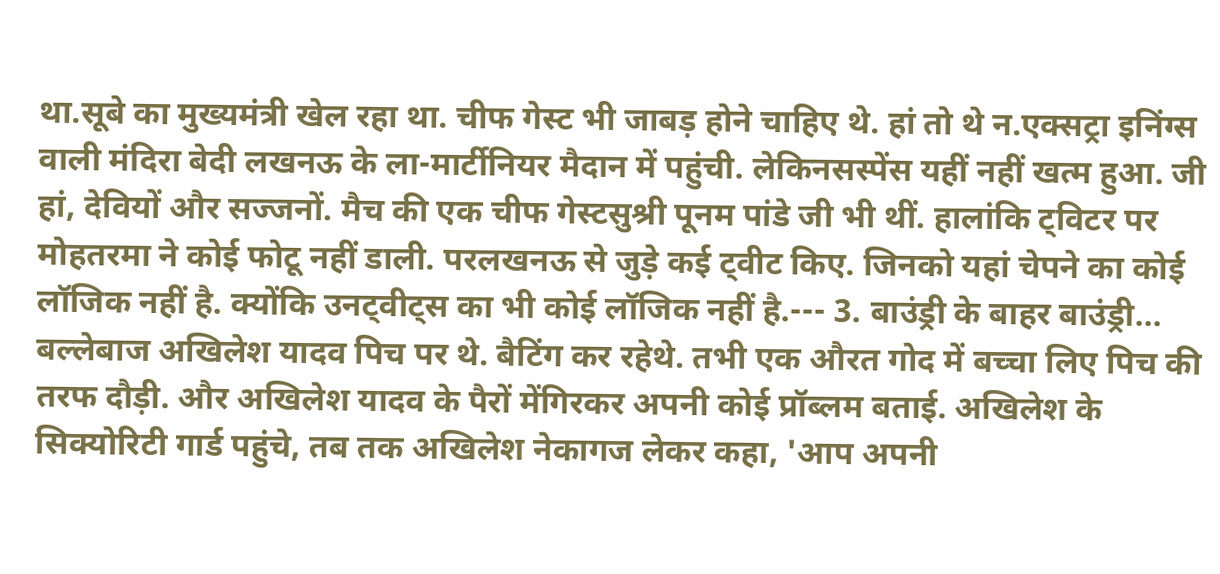था.सूबे का मुख्यमंत्री खेल रहा था. चीफ गेस्ट भी जाबड़ होने चाहिए थे. हां तो थे न.एक्सट्रा इनिंग्स वाली मंदिरा बेदी लखनऊ के ला-मार्टीनियर मैदान में पहुंची. लेकिनसस्पेंस यहीं नहीं खत्म हुआ. जी हां, देवियों और सज्जनों. मैच की एक चीफ गेस्टसुश्री पूनम पांडे जी भी थीं. हालांकि ट्विटर पर मोहतरमा ने कोई फोटू नहीं डाली. परलखनऊ से जुड़े कई ट्वीट किए. जिनको यहां चेपने का कोई लॉजिक नहीं है. क्योंकि उनट्वीट्स का भी कोई लॉजिक नहीं है.--- 3. बाउंड्री के बाहर बाउंड्री... बल्लेबाज अखिलेश यादव पिच पर थे. बैटिंग कर रहेथे. तभी एक औरत गोद में बच्चा लिए पिच की तरफ दौड़ी. और अखिलेश यादव के पैरों मेंगिरकर अपनी कोई प्रॉब्लम बताई. अखिलेश के सिक्योरिटी गार्ड पहुंचे, तब तक अखिलेश नेकागज लेकर कहा, 'आप अपनी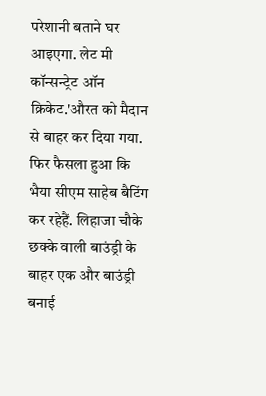परेशानी बताने घर आइएगा. लेट मी कॉन्सन्ट्रेट ऑन क्रिकेट.'औरत को मैदान से बाहर कर दिया गया. फिर फैसला हुआ कि भैया सीएम साहेब बैटिंग कर रहेहैं. लिहाजा चौके छक्के वाली बाउंड्री के बाहर एक और बाउंड्री बनाई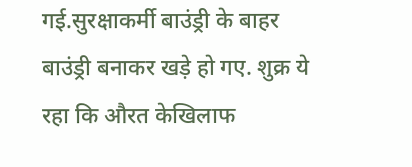गई.सुरक्षाकर्मी बाउंड्री के बाहर बाउंड्री बनाकर खड़े हो गए. शुक्र ये रहा कि औरत केखिलाफ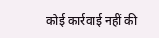कोई कार्रवाई नहीं की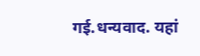गई.धन्यवाद. यहां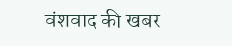वंशवाद की खबर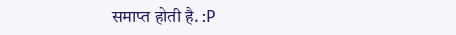समाप्त होती है. :P